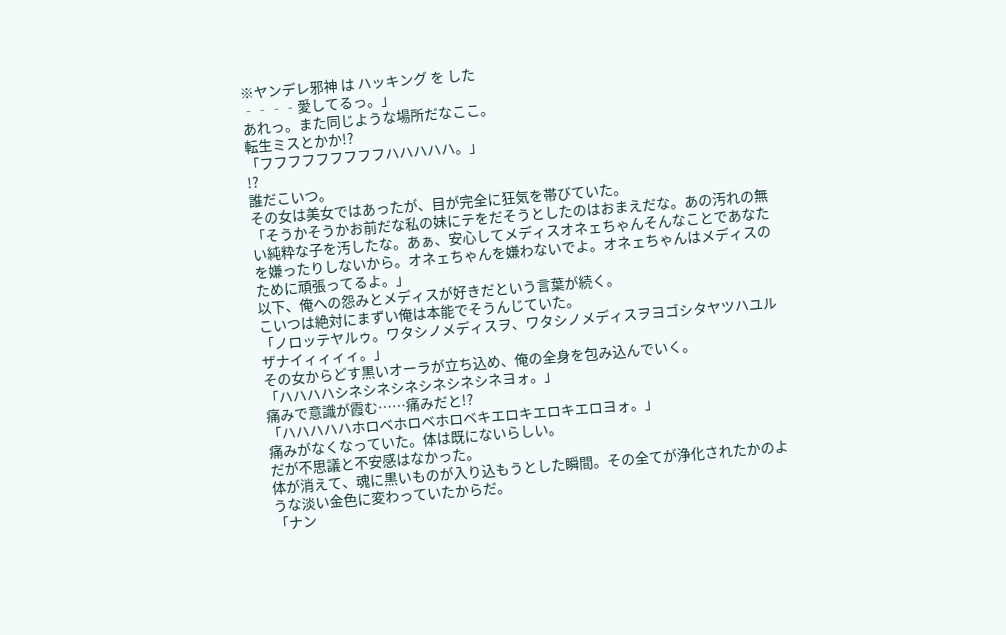※ヤンデレ邪神 は ハッキング を した
‐‐‐‐愛してるっ。」
あれっ。また同じような場所だなここ。
転生ミスとかか!?
「フフフフフフフフフハハハハハ。」
!?
誰だこいつ。
その女は美女ではあったが、目が完全に狂気を帯びていた。
「そうかそうかお前だな私の妹にテをだそうとしたのはおまえだな。あの汚れの無い純粋な子を汚したな。あぁ、安心してメディスオネェちゃんそんなことであなたを嫌ったりしないから。オネェちゃんを嫌わないでよ。オネェちゃんはメディスのために頑張ってるよ。」
以下、俺への怨みとメディスが好きだという言葉が続く。
こいつは絶対にまずい俺は本能でそうんじていた。
「ノロッテヤルゥ。ワタシノメディスヲ、ワタシノメディスヲヨゴシタヤツハユルザナイィィィィ。」
その女からどす黒いオーラが立ち込め、俺の全身を包み込んでいく。
「ハハハハシネシネシネシネシネシネヨォ。」
痛みで意識が霞む……痛みだと!?
「ハハハハハホロベホロベホロベキエロキエロキエロヨォ。」
痛みがなくなっていた。体は既にないらしい。
だが不思議と不安感はなかった。
体が消えて、魂に黒いものが入り込もうとした瞬間。その全てが浄化されたかのような淡い金色に変わっていたからだ。
「ナン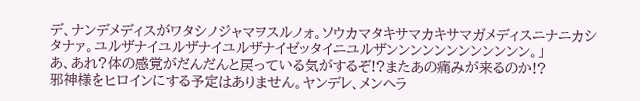デ、ナンデメディスがワタシノジャマヲスルノォ。ソウカマタキサマカキサマガメディスニナニカシタナァ。ユルザナイユルザナイユルザナイゼッタイニユルザンンンンンンンンンンンン。」
あ、あれ?体の感覚がだんだんと戻っている気がするぞ!?またあの痛みが来るのか!?
邪神様をヒロインにする予定はありません。ヤンデレ、メンヘラ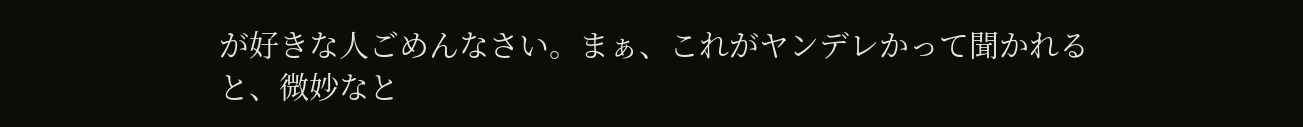が好きな人ごめんなさい。まぁ、これがヤンデレかって聞かれると、微妙なと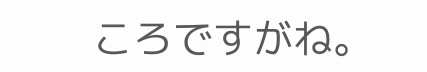ころですがね。